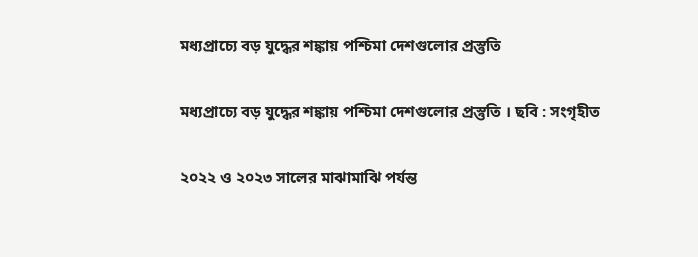মধ্যপ্রাচ্যে বড় যুদ্ধের শঙ্কায় পশ্চিমা দেশগুলোর প্রস্তুতি

মধ্যপ্রাচ্যে বড় যুদ্ধের শঙ্কায় পশ্চিমা দেশগুলোর প্রস্তুতি । ছবি : সংগৃহীত

২০২২ ও ২০২৩ সালের মাঝামাঝি পর্যন্ত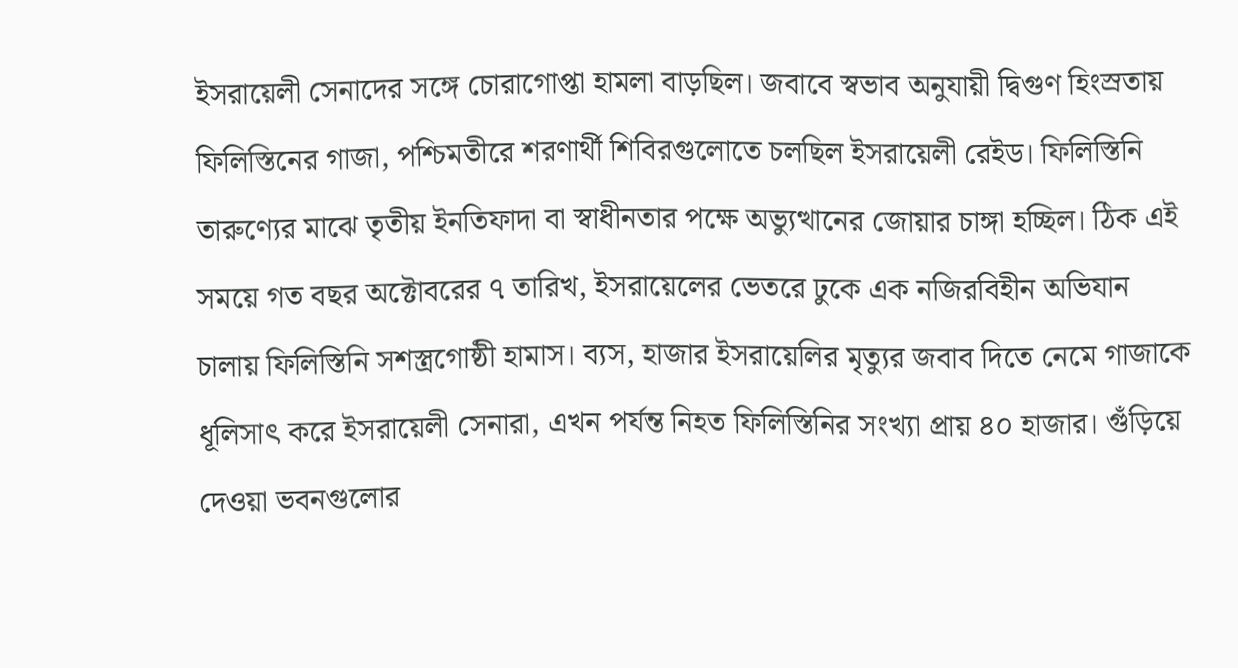ইসরায়েলী সেনাদের সঙ্গে চোরাগোপ্তা হামলা বাড়ছিল। জবাবে স্বভাব অনুযায়ী দ্বিগুণ হিংস্রতায় ফিলিস্তিনের গাজা, পশ্চিমতীরে শরণার্থী শিবিরগুলোতে চলছিল ইসরায়েলী রেইড। ফিলিস্তিনি তারুণ্যের মাঝে তৃতীয় ইনতিফাদা বা স্বাধীনতার পক্ষে অভ্যুত্থানের জোয়ার চাঙ্গা হচ্ছিল। ঠিক এই সময়ে গত বছর অক্টোবরের ৭ তারিখ, ইসরায়েলের ভেতরে ঢুকে এক নজিরবিহীন অভিযান চালায় ফিলিস্তিনি সশস্ত্রগোষ্ঠী হামাস। ব্যস, হাজার ইসরায়েলির মৃত্যুর জবাব দিতে নেমে গাজাকে ধূলিসাৎ করে ইসরায়েলী সেনারা, এখন পর্যন্ত নিহত ফিলিস্তিনির সংখ্যা প্রায় ৪০ হাজার। গুঁড়িয়ে দেওয়া ভবনগুলোর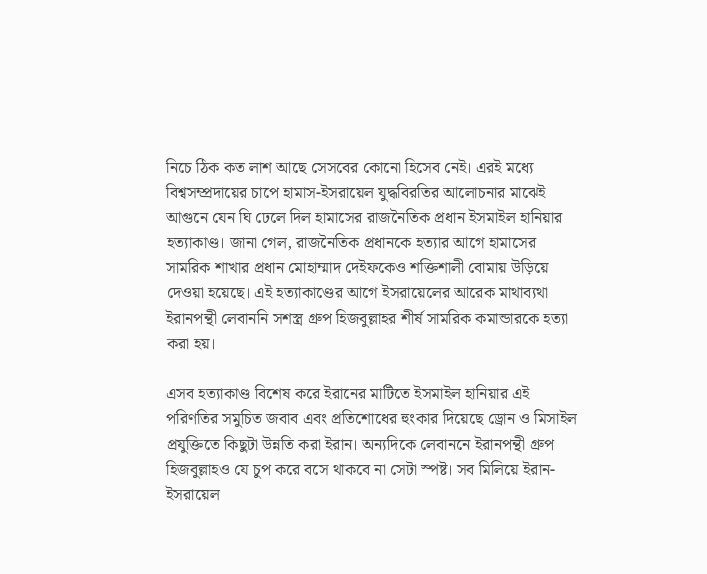নিচে ঠিক কত লাশ আছে সেসবের কোনো হিসেব নেই। এরই মধ্যে বিশ্বসম্প্রদায়ের চাপে হামাস-ইসরায়েল যুদ্ধবিরতির আলোচনার মাঝেই আগুনে যেন ঘি ঢেলে দিল হামাসের রাজনৈতিক প্রধান ইসমাইল হানিয়ার হত্যাকাণ্ড। জানা গেল, রাজনৈতিক প্রধানকে হত্যার আগে হামাসের সামরিক শাখার প্রধান মোহাম্মাদ দেইফকেও শক্তিশালী বোমায় উড়িয়ে দেওয়া হয়েছে। এই হত্যাকাণ্ডের আগে ইসরায়েলের আরেক মাথাব্যথা ইরানপন্থী লেবাননি সশস্ত্র গ্রুপ হিজবুল্লাহর শীর্ষ সামরিক কমান্ডারকে হত্যা করা হয়।

এসব হত্যাকাণ্ড বিশেষ করে ইরানের মাটিতে ইসমাইল হানিয়ার এই পরিণতির সমুচিত জবাব এবং প্রতিশোধের হুংকার দিয়েছে ড্রোন ও মিসাইল প্রযুক্তিতে কিছুটা উন্নতি করা ইরান। অন্যদিকে লেবাননে ইরানপন্থী গ্রুপ হিজবুল্লাহও যে চুপ করে বসে থাকবে না সেটা স্পষ্ট। সব মিলিয়ে ইরান-ইসরায়েল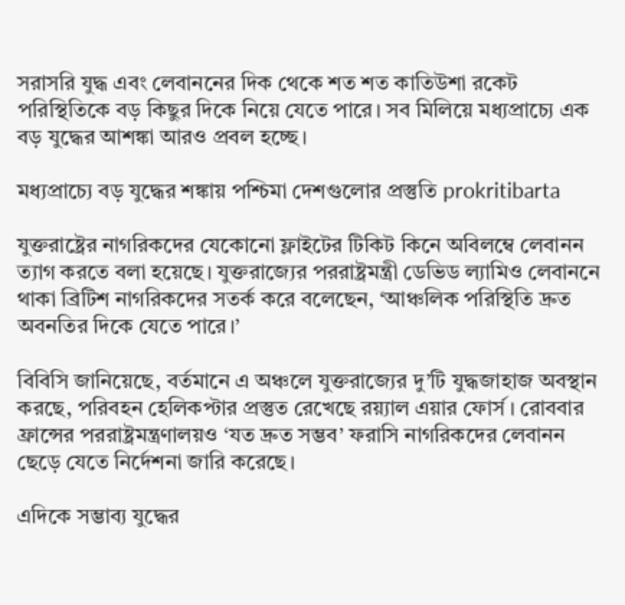সরাসরি যুদ্ধ এবং লেবাননের দিক থেকে শত শত কাতিউশা রকেট পরিস্থিতিকে বড় কিছুর দিকে নিয়ে যেতে পারে। সব মিলিয়ে মধ্যপ্রাচ্যে এক বড় যুদ্ধের আশঙ্কা আরও প্রবল হচ্ছে।

মধ্যপ্রাচ্যে বড় যুদ্ধের শঙ্কায় পশ্চিমা দেশগুলোর প্রস্তুতি prokritibarta

যুক্তরাষ্ট্রের নাগরিকদের যেকোনো ফ্লাইটের টিকিট কিনে অবিলম্বে লেবানন ত্যাগ করতে বলা হয়েছে। যুক্তরাজ্যের পররাষ্ট্রমন্ত্রী ডেভিড ল্যামিও লেবাননে থাকা ব্রিটিশ নাগরিকদের সতর্ক করে বলেছেন, ‘আঞ্চলিক পরিস্থিতি দ্রুত অবনতির দিকে যেতে পারে।’

বিবিসি জানিয়েছে, বর্তমানে এ অঞ্চলে যুক্তরাজ্যের দু’টি যুদ্ধজাহাজ অবস্থান করছে, পরিবহন হেলিকপ্টার প্রস্তুত রেখেছে রয়্যাল এয়ার ফোর্স। রোববার ফ্রান্সের পররাষ্ট্রমন্ত্রণালয়ও ‘যত দ্রুত সম্ভব’ ফরাসি নাগরিকদের লেবানন ছেড়ে যেতে নির্দেশনা জারি করেছে।

এদিকে সম্ভাব্য যুদ্ধের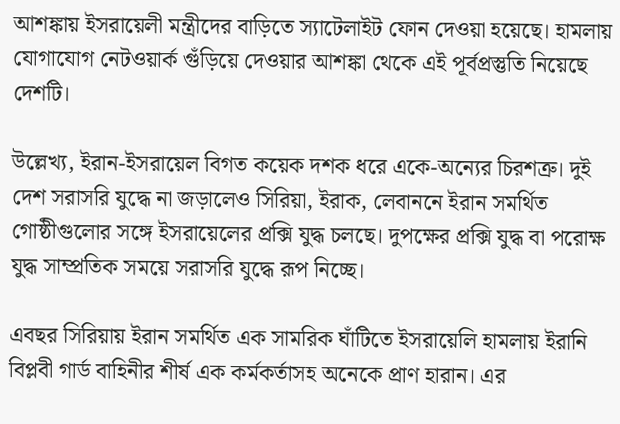আশঙ্কায় ইসরায়েলী মন্ত্রীদের বাড়িতে স্যাটেলাইট ফোন দেওয়া হয়েছে। হামলায় যোগাযোগ নেটওয়ার্ক গুঁড়িয়ে দেওয়ার আশঙ্কা থেকে এই পূর্বপ্রস্তুতি নিয়েছে দেশটি।

উল্লেখ্য, ইরান-ইসরায়েল বিগত কয়েক দশক ধরে একে-অন্যের চিরশত্রু। দুই দেশ সরাসরি যুদ্ধে না জড়ালেও সিরিয়া, ইরাক, লেবাননে ইরান সমর্থিত গোষ্ঠীগুলোর সঙ্গে ইসরায়েলের প্রক্সি যুদ্ধ চলছে। দুপক্ষের প্রক্সি যুদ্ধ বা পরোক্ষ যুদ্ধ সাম্প্রতিক সময়ে সরাসরি যুদ্ধে রূপ নিচ্ছে।

এবছর সিরিয়ায় ইরান সমর্থিত এক সামরিক ঘাঁটিতে ইসরায়েলি হামলায় ইরানি বিপ্লবী গার্ড বাহিনীর শীর্ষ এক কর্মকর্তাসহ অনেকে প্রাণ হারান। এর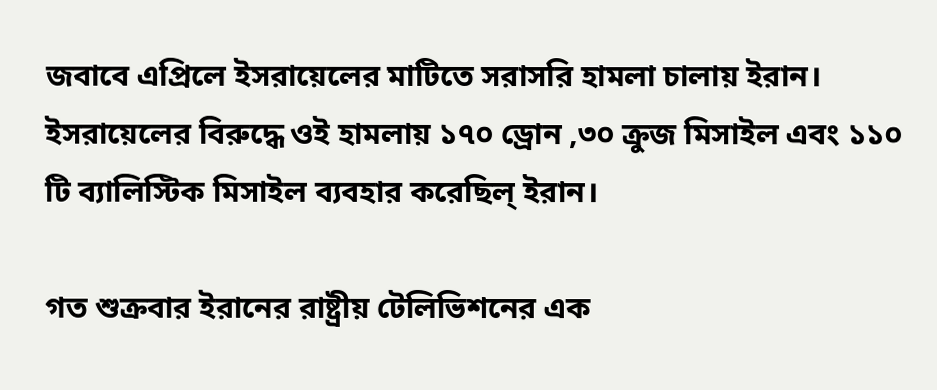জবাবে এপ্রিলে ইসরায়েলের মাটিতে সরাসরি হামলা চালায় ইরান। ইসরায়েলের বিরুদ্ধে ওই হামলায় ১৭০ ড্রোন ,৩০ ক্রুজ মিসাইল এবং ১১০ টি ব্যালিস্টিক মিসাইল ব্যবহার করেছিল্ ইরান।

গত শুক্রবার ইরানের রাষ্ট্রীয় টেলিভিশনের এক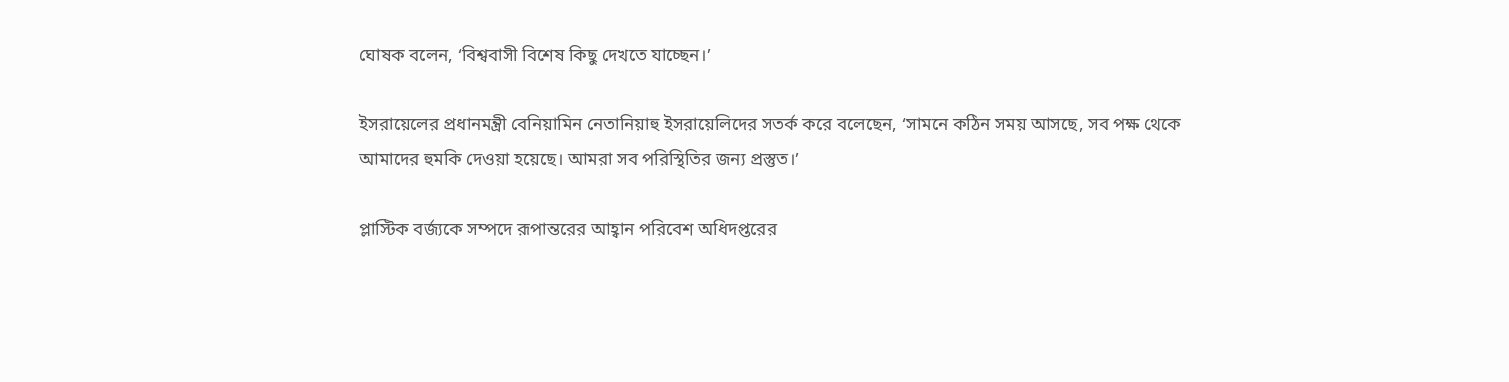ঘোষক বলেন, ‘বিশ্ববাসী বিশেষ কিছু দেখতে যাচ্ছেন।’

ইসরায়েলের প্রধানমন্ত্রী বেনিয়ামিন নেতানিয়াহু ইসরায়েলিদের সতর্ক করে বলেছেন, ‘সামনে কঠিন সময় আসছে, সব পক্ষ থেকে আমাদের হুমকি দেওয়া হয়েছে। আমরা সব পরিস্থিতির জন্য প্রস্তুত।’

প্লাস্টিক বর্জ্যকে সম্পদে রূপান্তরের আহ্বান পরিবেশ অধিদপ্তরের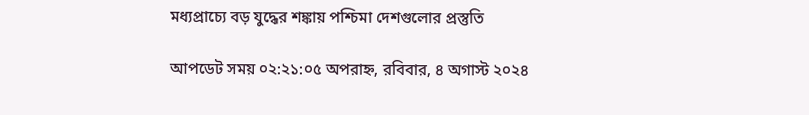মধ্যপ্রাচ্যে বড় যুদ্ধের শঙ্কায় পশ্চিমা দেশগুলোর প্রস্তুতি

আপডেট সময় ০২:২১:০৫ অপরাহ্ন, রবিবার, ৪ অগাস্ট ২০২৪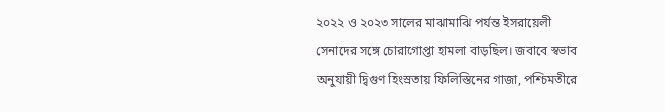২০২২ ও ২০২৩ সালের মাঝামাঝি পর্যন্ত ইসরায়েলী সেনাদের সঙ্গে চোরাগোপ্তা হামলা বাড়ছিল। জবাবে স্বভাব অনুযায়ী দ্বিগুণ হিংস্রতায় ফিলিস্তিনের গাজা, পশ্চিমতীরে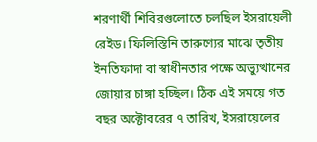শরণার্থী শিবিরগুলোতে চলছিল ইসরায়েলী রেইড। ফিলিস্তিনি তারুণ্যের মাঝে তৃতীয় ইনতিফাদা বা স্বাধীনতার পক্ষে অভ্যুত্থানের জোয়ার চাঙ্গা হচ্ছিল। ঠিক এই সময়ে গত বছর অক্টোবরের ৭ তারিখ, ইসরায়েলের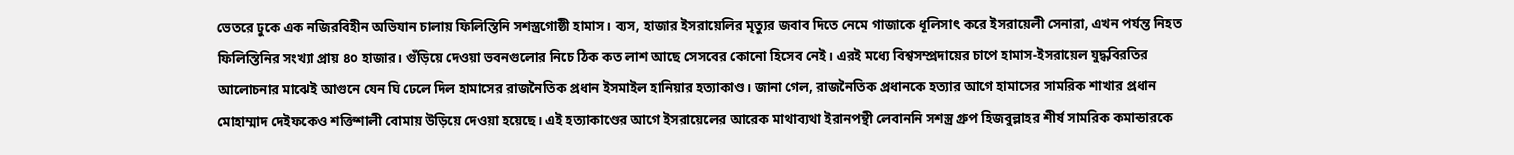ভেতরে ঢুকে এক নজিরবিহীন অভিযান চালায় ফিলিস্তিনি সশস্ত্রগোষ্ঠী হামাস। ব্যস, হাজার ইসরায়েলির মৃত্যুর জবাব দিতে নেমে গাজাকে ধূলিসাৎ করে ইসরায়েলী সেনারা, এখন পর্যন্ত নিহত ফিলিস্তিনির সংখ্যা প্রায় ৪০ হাজার। গুঁড়িয়ে দেওয়া ভবনগুলোর নিচে ঠিক কত লাশ আছে সেসবের কোনো হিসেব নেই। এরই মধ্যে বিশ্বসম্প্রদায়ের চাপে হামাস-ইসরায়েল যুদ্ধবিরতির আলোচনার মাঝেই আগুনে যেন ঘি ঢেলে দিল হামাসের রাজনৈতিক প্রধান ইসমাইল হানিয়ার হত্যাকাণ্ড। জানা গেল, রাজনৈতিক প্রধানকে হত্যার আগে হামাসের সামরিক শাখার প্রধান মোহাম্মাদ দেইফকেও শক্তিশালী বোমায় উড়িয়ে দেওয়া হয়েছে। এই হত্যাকাণ্ডের আগে ইসরায়েলের আরেক মাথাব্যথা ইরানপন্থী লেবাননি সশস্ত্র গ্রুপ হিজবুল্লাহর শীর্ষ সামরিক কমান্ডারকে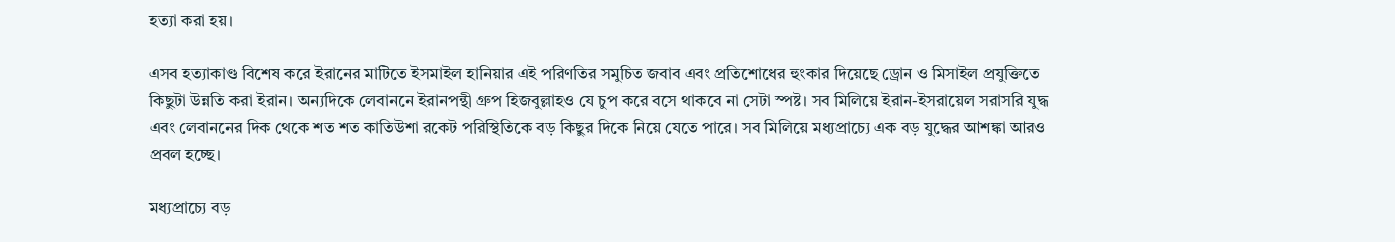হত্যা করা হয়।

এসব হত্যাকাণ্ড বিশেষ করে ইরানের মাটিতে ইসমাইল হানিয়ার এই পরিণতির সমুচিত জবাব এবং প্রতিশোধের হুংকার দিয়েছে ড্রোন ও মিসাইল প্রযুক্তিতে কিছুটা উন্নতি করা ইরান। অন্যদিকে লেবাননে ইরানপন্থী গ্রুপ হিজবুল্লাহও যে চুপ করে বসে থাকবে না সেটা স্পষ্ট। সব মিলিয়ে ইরান-ইসরায়েল সরাসরি যুদ্ধ এবং লেবাননের দিক থেকে শত শত কাতিউশা রকেট পরিস্থিতিকে বড় কিছুর দিকে নিয়ে যেতে পারে। সব মিলিয়ে মধ্যপ্রাচ্যে এক বড় যুদ্ধের আশঙ্কা আরও প্রবল হচ্ছে।

মধ্যপ্রাচ্যে বড়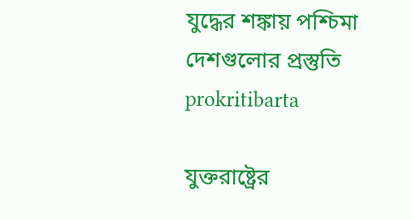যুদ্ধের শঙ্কায় পশ্চিমা দেশগুলোর প্রস্তুতি prokritibarta

যুক্তরাষ্ট্রের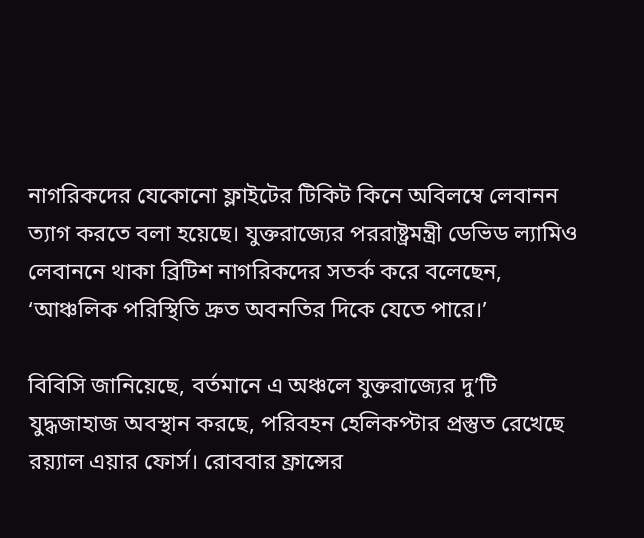নাগরিকদের যেকোনো ফ্লাইটের টিকিট কিনে অবিলম্বে লেবানন ত্যাগ করতে বলা হয়েছে। যুক্তরাজ্যের পররাষ্ট্রমন্ত্রী ডেভিড ল্যামিও লেবাননে থাকা ব্রিটিশ নাগরিকদের সতর্ক করে বলেছেন, ‘আঞ্চলিক পরিস্থিতি দ্রুত অবনতির দিকে যেতে পারে।’

বিবিসি জানিয়েছে, বর্তমানে এ অঞ্চলে যুক্তরাজ্যের দু’টি যুদ্ধজাহাজ অবস্থান করছে, পরিবহন হেলিকপ্টার প্রস্তুত রেখেছে রয়্যাল এয়ার ফোর্স। রোববার ফ্রান্সের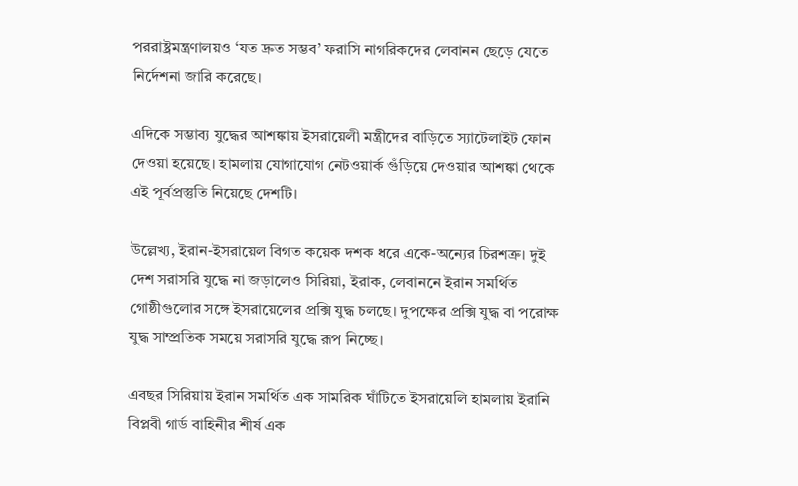পররাষ্ট্রমন্ত্রণালয়ও ‘যত দ্রুত সম্ভব’ ফরাসি নাগরিকদের লেবানন ছেড়ে যেতে নির্দেশনা জারি করেছে।

এদিকে সম্ভাব্য যুদ্ধের আশঙ্কায় ইসরায়েলী মন্ত্রীদের বাড়িতে স্যাটেলাইট ফোন দেওয়া হয়েছে। হামলায় যোগাযোগ নেটওয়ার্ক গুঁড়িয়ে দেওয়ার আশঙ্কা থেকে এই পূর্বপ্রস্তুতি নিয়েছে দেশটি।

উল্লেখ্য, ইরান-ইসরায়েল বিগত কয়েক দশক ধরে একে-অন্যের চিরশত্রু। দুই দেশ সরাসরি যুদ্ধে না জড়ালেও সিরিয়া, ইরাক, লেবাননে ইরান সমর্থিত গোষ্ঠীগুলোর সঙ্গে ইসরায়েলের প্রক্সি যুদ্ধ চলছে। দুপক্ষের প্রক্সি যুদ্ধ বা পরোক্ষ যুদ্ধ সাম্প্রতিক সময়ে সরাসরি যুদ্ধে রূপ নিচ্ছে।

এবছর সিরিয়ায় ইরান সমর্থিত এক সামরিক ঘাঁটিতে ইসরায়েলি হামলায় ইরানি বিপ্লবী গার্ড বাহিনীর শীর্ষ এক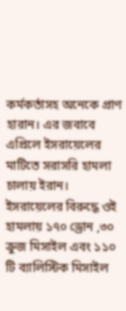কর্মকর্তাসহ অনেকে প্রাণ হারান। এর জবাবে এপ্রিলে ইসরায়েলের মাটিতে সরাসরি হামলা চালায় ইরান। ইসরায়েলের বিরুদ্ধে ওই হামলায় ১৭০ ড্রোন ,৩০ ক্রুজ মিসাইল এবং ১১০ টি ব্যালিস্টিক মিসাইল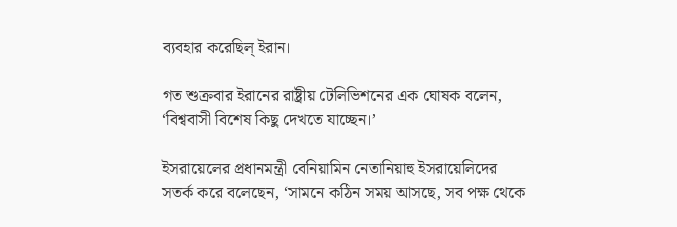ব্যবহার করেছিল্ ইরান।

গত শুক্রবার ইরানের রাষ্ট্রীয় টেলিভিশনের এক ঘোষক বলেন, ‘বিশ্ববাসী বিশেষ কিছু দেখতে যাচ্ছেন।’

ইসরায়েলের প্রধানমন্ত্রী বেনিয়ামিন নেতানিয়াহু ইসরায়েলিদের সতর্ক করে বলেছেন, ‘সামনে কঠিন সময় আসছে, সব পক্ষ থেকে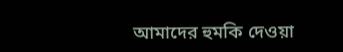আমাদের হুমকি দেওয়া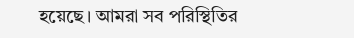হয়েছে। আমরা সব পরিস্থিতির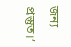জন্য প্রস্তুত।’